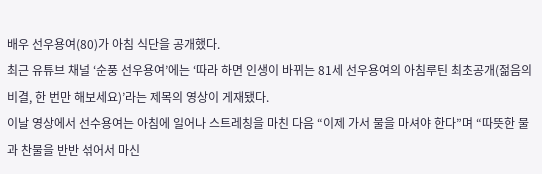배우 선우용여(80)가 아침 식단을 공개했다.
최근 유튜브 채널 ‘순풍 선우용여’에는 ‘따라 하면 인생이 바뀌는 81세 선우용여의 아침루틴 최초공개(젊음의 비결, 한 번만 해보세요)’라는 제목의 영상이 게재됐다.
이날 영상에서 선수용여는 아침에 일어나 스트레칭을 마친 다음 “이제 가서 물을 마셔야 한다”며 “따뜻한 물과 찬물을 반반 섞어서 마신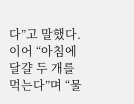다”고 말했다.
이어 “아침에 달걀 두 개를 먹는다”며 “물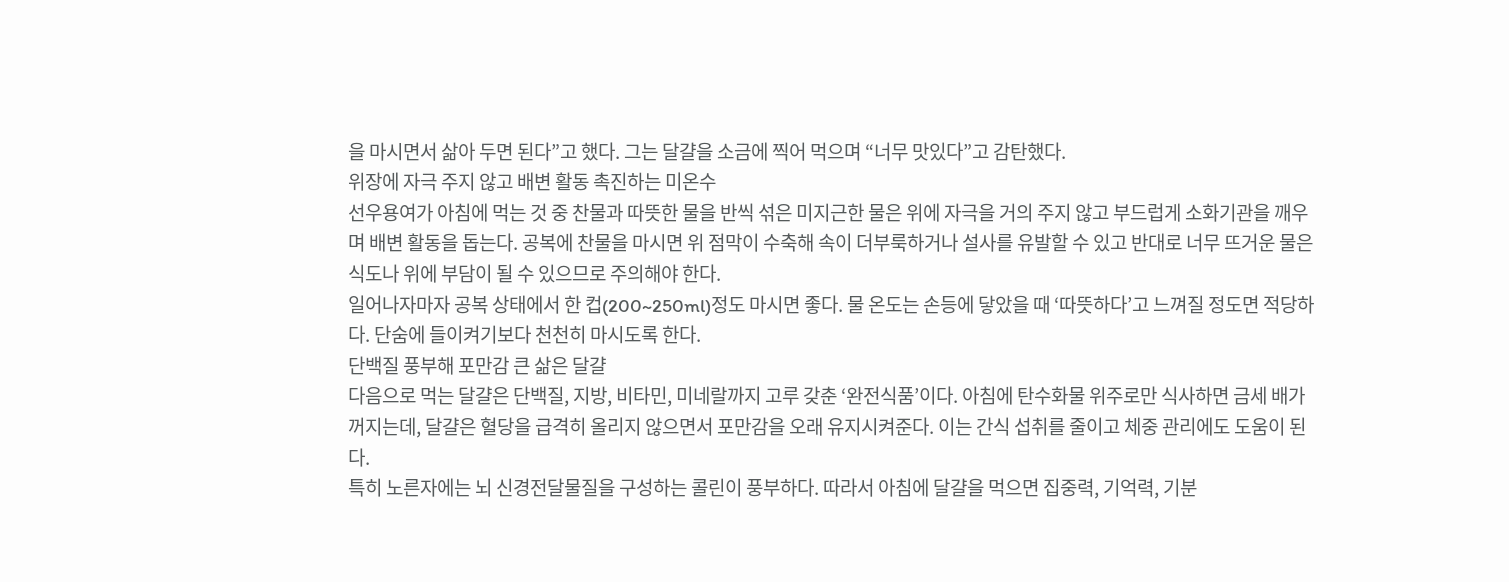을 마시면서 삶아 두면 된다”고 했다. 그는 달걀을 소금에 찍어 먹으며 “너무 맛있다”고 감탄했다.
위장에 자극 주지 않고 배변 활동 촉진하는 미온수
선우용여가 아침에 먹는 것 중 찬물과 따뜻한 물을 반씩 섞은 미지근한 물은 위에 자극을 거의 주지 않고 부드럽게 소화기관을 깨우며 배변 활동을 돕는다. 공복에 찬물을 마시면 위 점막이 수축해 속이 더부룩하거나 설사를 유발할 수 있고 반대로 너무 뜨거운 물은 식도나 위에 부담이 될 수 있으므로 주의해야 한다.
일어나자마자 공복 상태에서 한 컵(200~250ml)정도 마시면 좋다. 물 온도는 손등에 닿았을 때 ‘따뜻하다’고 느껴질 정도면 적당하다. 단숨에 들이켜기보다 천천히 마시도록 한다.
단백질 풍부해 포만감 큰 삶은 달걀
다음으로 먹는 달걀은 단백질, 지방, 비타민, 미네랄까지 고루 갖춘 ‘완전식품’이다. 아침에 탄수화물 위주로만 식사하면 금세 배가 꺼지는데, 달걀은 혈당을 급격히 올리지 않으면서 포만감을 오래 유지시켜준다. 이는 간식 섭취를 줄이고 체중 관리에도 도움이 된다.
특히 노른자에는 뇌 신경전달물질을 구성하는 콜린이 풍부하다. 따라서 아침에 달걀을 먹으면 집중력, 기억력, 기분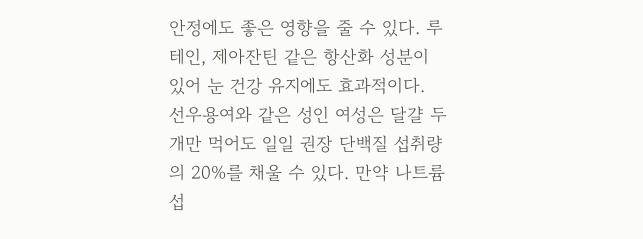안정에도 좋은 영향을 줄 수 있다. 루테인, 제아잔틴 같은 항산화 성분이 있어 눈 건강 유지에도 효과적이다.
선우용여와 같은 성인 여성은 달걀 두 개만 먹어도 일일 권장 단백질 섭취량의 20%를 채울 수 있다. 만약 나트륨 섭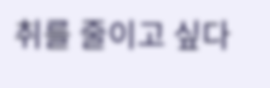취를 줄이고 싶다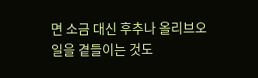면 소금 대신 후추나 올리브오일을 곁들이는 것도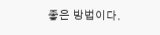좋은 방법이다.